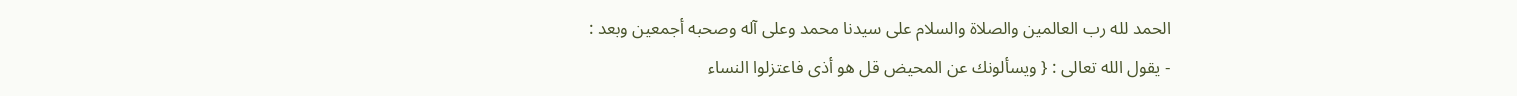الحمد لله رب العالمين والصلاة والسلام على سيدنا محمد وعلى آله وصحبه أجمعين وبعد :
- يقول الله تعالى : { ويسألونك عن المحيض قل هو أذى فاعتزلوا النساء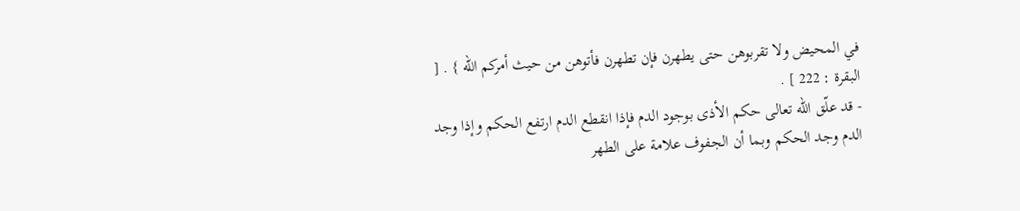في المحيض ولا تقربوهن حتى يطهرن فإن تطهرن فأتوهن من حيث أمركم الله } . [ البقرة : 222 ] .
- قد علّق الله تعالى حكم الأذى بوجود الدم فإذا انقطع الدم ارتفع الحكم وإذا وجد الدم وجد الحكم وبما أن الجفوف علامة على الطهر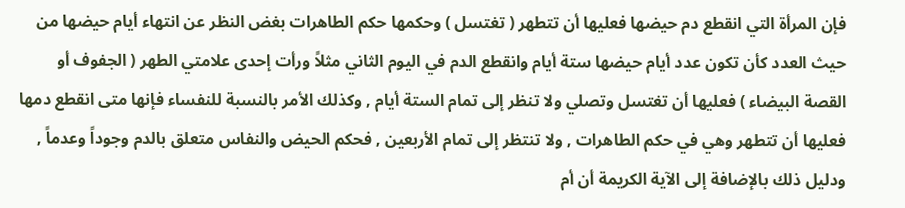فإن المرأة التي انقطع دم حيضها فعليها أن تتطهر ( تغتسل ) وحكمها حكم الطاهرات بغض النظر عن انتهاء أيام حيضها من حيث العدد كأن تكون عدد أيام حيضها ستة أيام وانقطع الدم في اليوم الثاني مثلاً ورأت إحدى علامتي الطهر ( الجفوف أو القصة البيضاء ) فعليها أن تغتسل وتصلي ولا تنظر إلى تمام الستة أيام , وكذلك الأمر بالنسبة للنفساء فإنها متى انقطع دمها فعليها أن تتطهر وهي في حكم الطاهرات , ولا تنتظر إلى تمام الأربعين , فحكم الحيض والنفاس متعلق بالدم وجوداً وعدماً , ودليل ذلك بالإضافة إلى الآية الكريمة أن أم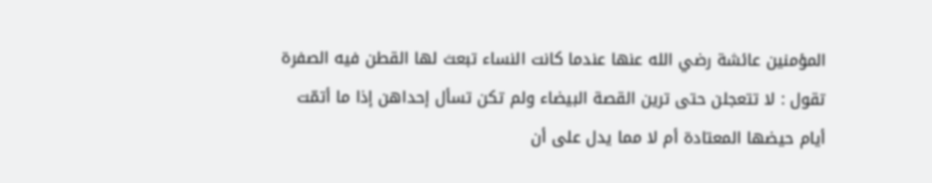المؤمنين عائشة رضي الله عنها عندما كانت النساء تبعث لها القطن فيه الصفرة تقول : لا تتعجلن حتى ترين القصة البيضاء ولم تكن تسأل إحداهن إذا ما أتمّت أيام حيضها المعتادة أم لا مما يدل على أن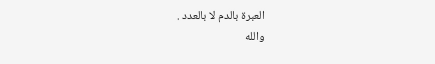العبرة بالدم لا بالعدد .
والله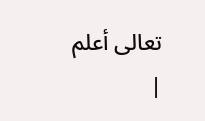تعالى أعلم
|